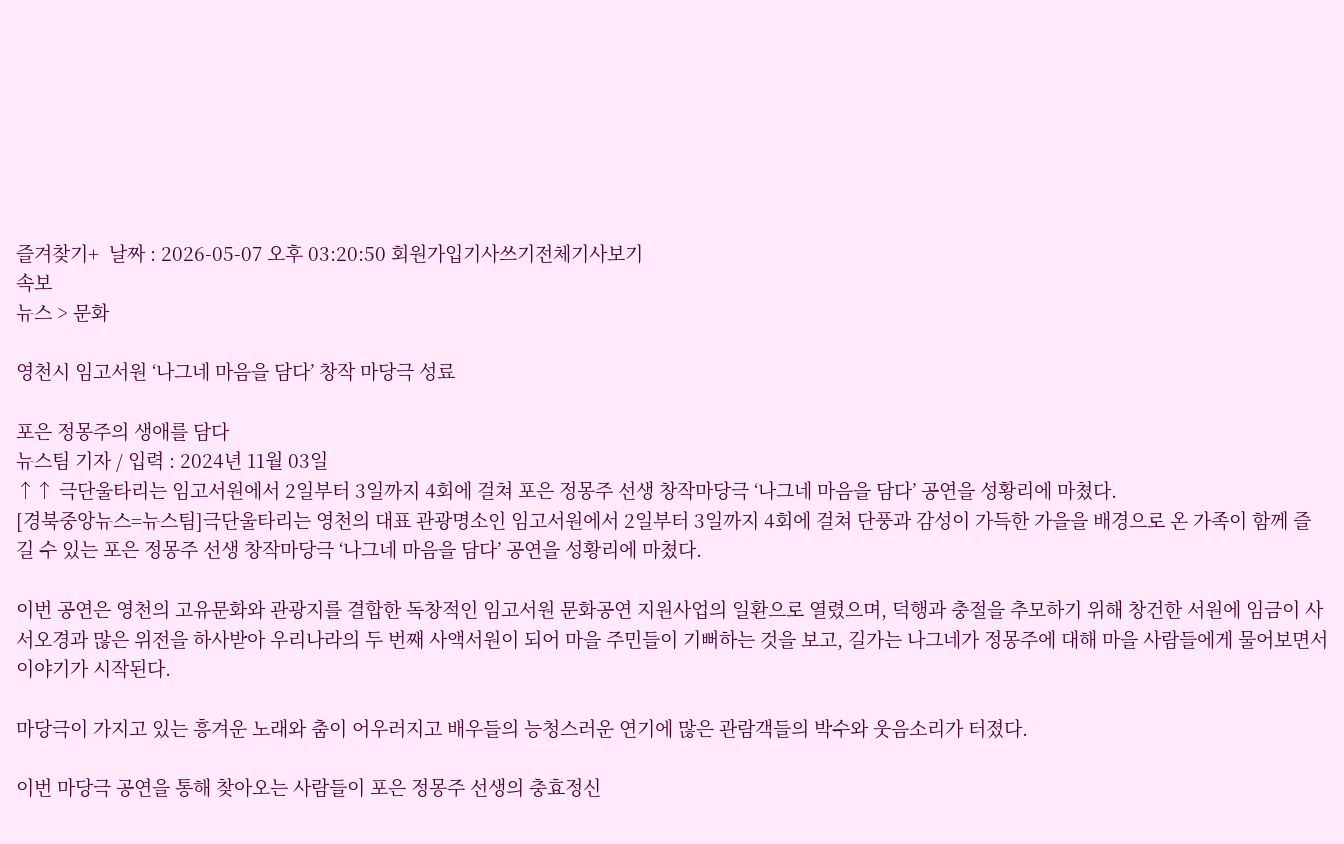즐겨찾기+  날짜 : 2026-05-07 오후 03:20:50 회원가입기사쓰기전체기사보기
속보
뉴스 > 문화

영천시 임고서원 ‘나그네 마음을 담다’ 창작 마당극 성료

포은 정몽주의 생애를 담다
뉴스팀 기자 / 입력 : 2024년 11월 03일
↑↑ 극단울타리는 임고서원에서 2일부터 3일까지 4회에 걸쳐 포은 정몽주 선생 창작마당극 ‘나그네 마음을 담다’ 공연을 성황리에 마쳤다.
[경북중앙뉴스=뉴스팀]극단울타리는 영천의 대표 관광명소인 임고서원에서 2일부터 3일까지 4회에 걸쳐 단풍과 감성이 가득한 가을을 배경으로 온 가족이 함께 즐길 수 있는 포은 정몽주 선생 창작마당극 ‘나그네 마음을 담다’ 공연을 성황리에 마쳤다.

이번 공연은 영천의 고유문화와 관광지를 결합한 독창적인 임고서원 문화공연 지원사업의 일환으로 열렸으며, 덕행과 충절을 추모하기 위해 창건한 서원에 임금이 사서오경과 많은 위전을 하사받아 우리나라의 두 번째 사액서원이 되어 마을 주민들이 기뻐하는 것을 보고, 길가는 나그네가 정몽주에 대해 마을 사람들에게 물어보면서 이야기가 시작된다.

마당극이 가지고 있는 흥겨운 노래와 춤이 어우러지고 배우들의 능청스러운 연기에 많은 관람객들의 박수와 웃음소리가 터졌다.

이번 마당극 공연을 통해 찾아오는 사람들이 포은 정몽주 선생의 충효정신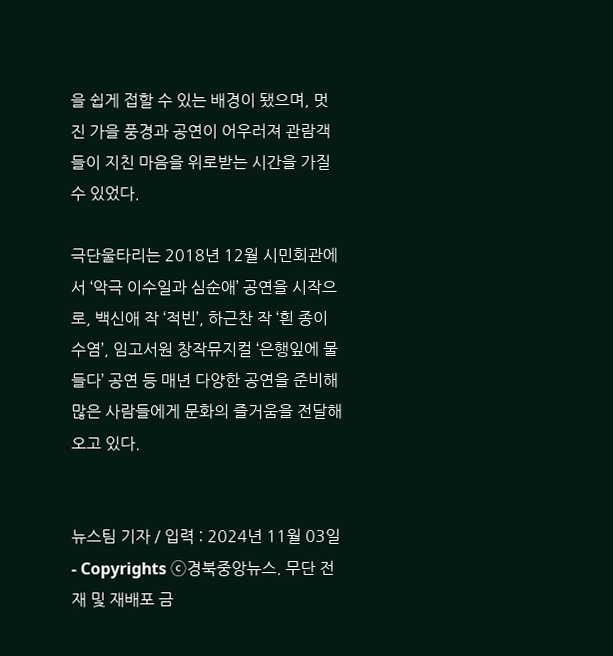을 쉽게 접할 수 있는 배경이 됐으며, 멋진 가을 풍경과 공연이 어우러져 관람객들이 지친 마음을 위로받는 시간을 가질 수 있었다.

극단울타리는 2018년 12월 시민회관에서 ‘악극 이수일과 심순애’ 공연을 시작으로, 백신애 작 ‘적빈’, 하근찬 작 ‘흰 종이 수염’, 임고서원 창작뮤지컬 ‘은행잎에 물들다’ 공연 등 매년 다양한 공연을 준비해 많은 사람들에게 문화의 즐거움을 전달해오고 있다.


뉴스팀 기자 / 입력 : 2024년 11월 03일
- Copyrights ⓒ경북중앙뉴스. 무단 전재 및 재배포 금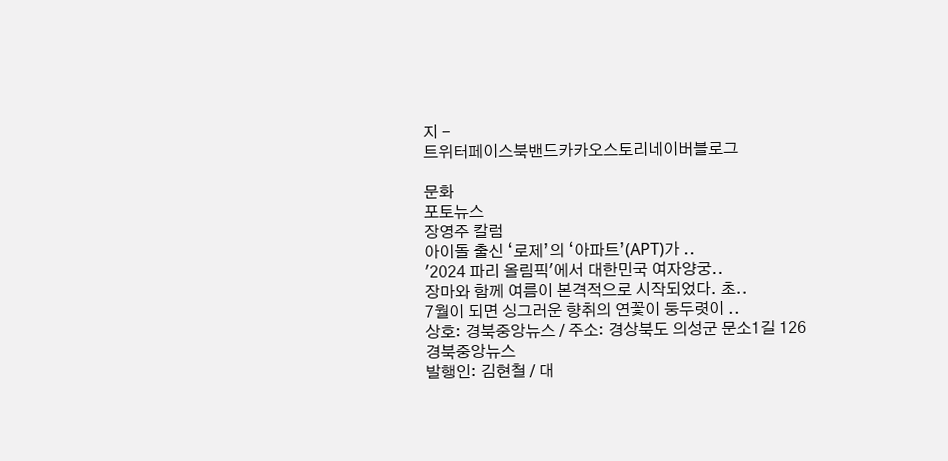지 -
트위터페이스북밴드카카오스토리네이버블로그

문화
포토뉴스
장영주 칼럼
아이돌 출신 ‘로제’의 ‘아파트’(APT)가 ..
'2024 파리 올림픽'에서 대한민국 여자양궁..
장마와 함께 여름이 본격적으로 시작되었다. 초..
7월이 되면 싱그러운 향취의 연꽃이 둥두렷이 ..
상호: 경북중앙뉴스 / 주소: 경상북도 의성군 문소1길 126 경북중앙뉴스
발행인: 김현철 / 대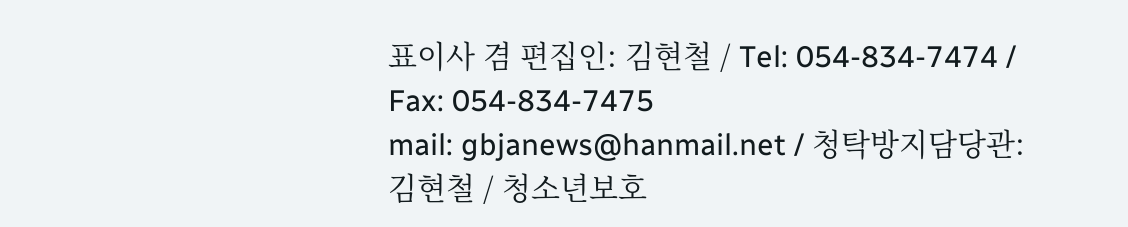표이사 겸 편집인: 김현철 / Tel: 054-834-7474 / Fax: 054-834-7475
mail: gbjanews@hanmail.net / 청탁방지담당관: 김현철 / 청소년보호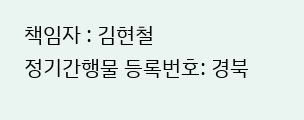책임자 : 김현철
정기간행물 등록번호: 경북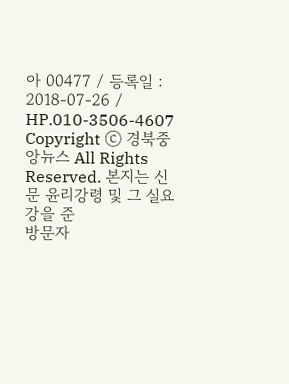아 00477 / 등록일 : 2018-07-26 / HP.010-3506-4607
Copyright ⓒ 경북중앙뉴스 All Rights Reserved. 본지는 신문 윤리강령 및 그 실요강을 준
방문자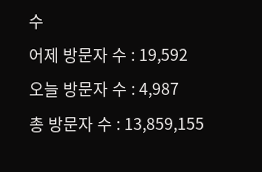수
어제 방문자 수 : 19,592
오늘 방문자 수 : 4,987
총 방문자 수 : 13,859,155